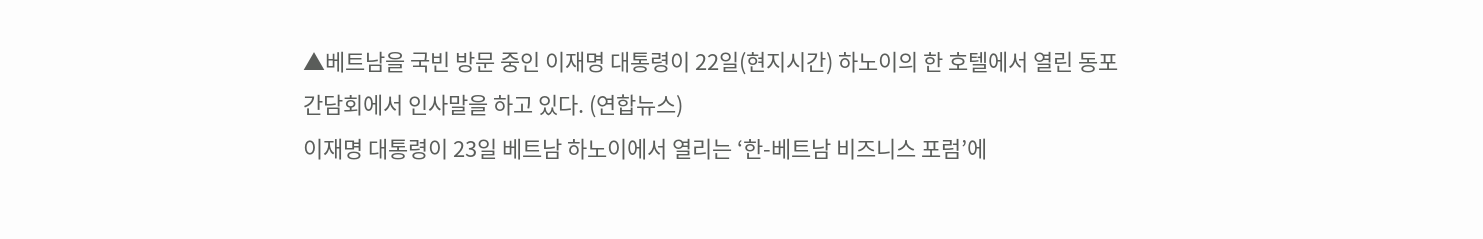▲베트남을 국빈 방문 중인 이재명 대통령이 22일(현지시간) 하노이의 한 호텔에서 열린 동포간담회에서 인사말을 하고 있다. (연합뉴스)
이재명 대통령이 23일 베트남 하노이에서 열리는 ‘한-베트남 비즈니스 포럼’에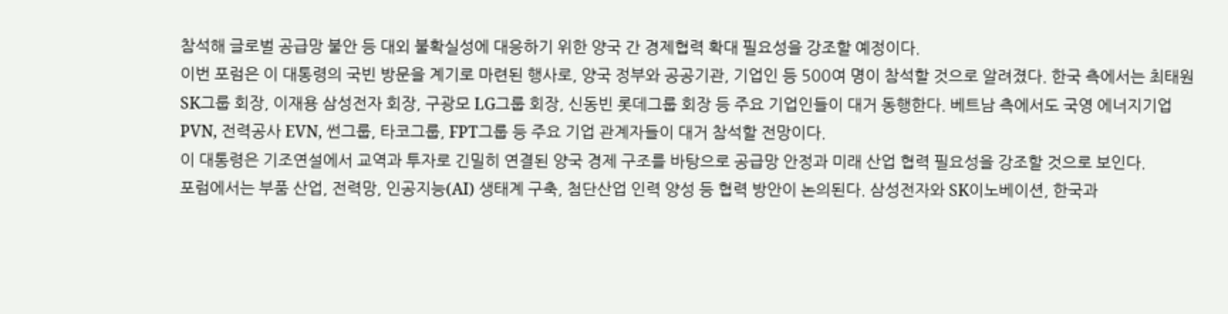참석해 글로벌 공급망 불안 등 대외 불확실성에 대응하기 위한 양국 간 경제협력 확대 필요성을 강조할 예정이다.
이번 포럼은 이 대통령의 국빈 방문을 계기로 마련된 행사로, 양국 정부와 공공기관, 기업인 등 500여 명이 참석할 것으로 알려졌다. 한국 측에서는 최태원 SK그룹 회장, 이재용 삼성전자 회장, 구광모 LG그룹 회장, 신동빈 롯데그룹 회장 등 주요 기업인들이 대거 동행한다. 베트남 측에서도 국영 에너지기업 PVN, 전력공사 EVN, 썬그룹, 타코그룹, FPT그룹 등 주요 기업 관계자들이 대거 참석할 전망이다.
이 대통령은 기조연설에서 교역과 투자로 긴밀히 연결된 양국 경제 구조를 바탕으로 공급망 안정과 미래 산업 협력 필요성을 강조할 것으로 보인다.
포럼에서는 부품 산업, 전력망, 인공지능(AI) 생태계 구축, 첨단산업 인력 양성 등 협력 방안이 논의된다. 삼성전자와 SK이노베이션, 한국과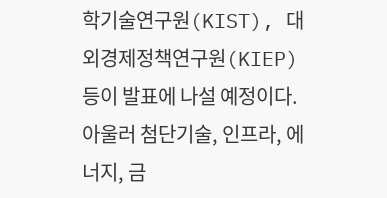학기술연구원(KIST), 대외경제정책연구원(KIEP) 등이 발표에 나설 예정이다.
아울러 첨단기술, 인프라, 에너지, 금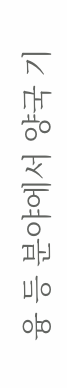융 등 분야에서 양국 기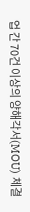업 간 70건 이상의 양해각서(MOU) 체결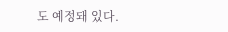도 예정돼 있다.